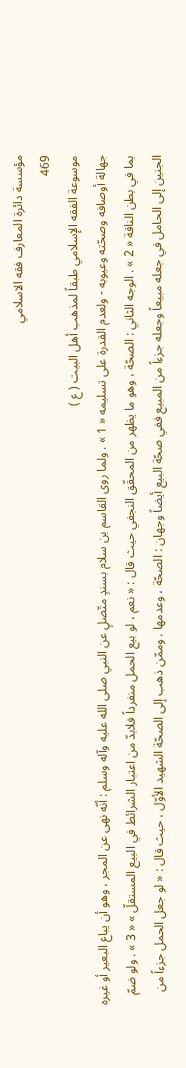مؤسسة دائرة المعارف فقه الاسلامي
469
موسوعة الفقه الإسلامي طبقاً لمذهب أهل البيت ( ع )
جهالة أوصافه وصحّته وعيوبه - ولعدم القدرة على تسليمه « 1 » . ولما روى القاسم بن سلام بسندٍ متّصلٍ عن النبي صلى الله عليه وآله وسلم : أنّه نهى عن المجر ، وهو أن يباع البعير أو غيره بما في بطن الناقة « 2 » . الوجه الثاني : الصحّة ، وهو ما يظهر من المحقّق النجفي حيث قال : « نعم ، لو بيع الحمل منفرداً فلابدّ من اعتبار الشرائط في البيع المستقلّ » « 3 » . ولو ضمّ الجنين إلى الحامل في جعله مبيعاً وجعله جزءاً من المبيع ففي صحّة البيع أيضاً وجهان : الصحّة ، وعدمها . وممّن ذهب إلى الصحّة الشهيد الأوّل ، حيث قال : « لو جعل الحمل جزءاً من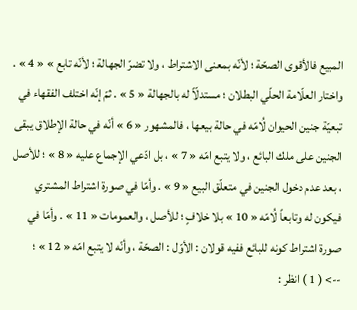المبيع فالأقوى الصحّة ؛ لأنّه بمعنى الاشتراط ، ولا تضرّ الجهالة ؛ لأنّه تابع » « 4 » . واختار العلّامة الحلّي البطلان ؛ مستدلّاً له بالجهالة « 5 » . ثمّ إنّه اختلف الفقهاء في تبعيّة جنين الحيوان لُامّه في حالة بيعها ، فالمشهور « 6 » أنّه في حالة الإطلاق يبقى الجنين على ملك البائع ، ولا يتبع امّه « 7 » ، بل ادّعي الإجماع عليه « 8 » ؛ للأصل ، بعد عدم دخول الجنين في متعلّق البيع « 9 » . وأمّا في صورة اشتراط المشتري فيكون له وتابعاً لُامّه « 10 » بلا خلافٍ ؛ للأصل ، والعمومات « 11 » . وأمّا في صورة اشتراط كونه للبائع ففيه قولان : الأوّل : الصحّة ، وأنّه لا يتبع امّه « 12 » ؛
--> ( 1 ) انظر :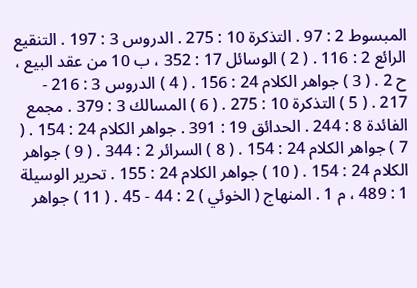المبسوط 2 : 97 . التذكرة 10 : 275 . الدروس 3 : 197 . التنقيع الرائع 2 : 116 . ( 2 ) الوسائل 17 : 352 ، ب 10 من عقد البيع ، ح 2 . ( 3 ) جواهر الكلام 24 : 156 . ( 4 ) الدروس 3 : 216 - 217 . ( 5 ) التذكرة 10 : 275 . ( 6 ) المسالك 3 : 379 . مجمع الفائدة 8 : 244 . الحدائق 19 : 391 . جواهر الكلام 24 : 154 . ( 7 ) جواهر الكلام 24 : 154 . ( 8 ) السرائر 2 : 344 . ( 9 ) جواهر الكلام 24 : 154 . ( 10 ) جواهر الكلام 24 : 155 . تحرير الوسيلة 1 : 489 ، م 1 . المنهاج ( الخوئي ) 2 : 44 - 45 . ( 11 ) جواهر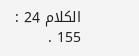الكلام 24 : 155 .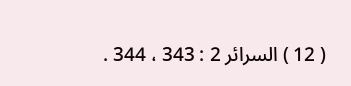( 12 ) السرائر 2 : 343 ، 344 .